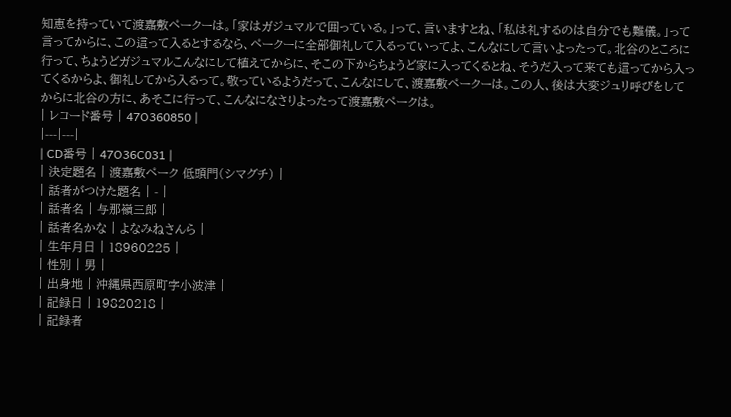知恵を持っていて渡嘉敷ペークーは。「家はガジュマルで囲っている。」って、言いますとね、「私は礼するのは自分でも難儀。」って言ってからに、この這って入るとするなら、ペークーに全部御礼して入るっていってよ、こんなにして言いよったって。北谷のところに行って、ちょうどガジュマルこんなにして植えてからに、そこの下からちょうど家に入ってくるとね、そうだ入って来ても這ってから入ってくるからよ、御礼してから入るって。敬っているようだって、こんなにして、渡嘉敷ペークーは。この人、後は大変ジュリ呼びをしてからに北谷の方に、あそこに行って、こんなになさりよったって渡嘉敷ペークは。
| レコード番号 | 47O360850 |
|---|---|
| CD番号 | 47O36C031 |
| 決定題名 | 渡嘉敷ペーク 低頭門(シマグチ) |
| 話者がつけた題名 | - |
| 話者名 | 与那嶺三郎 |
| 話者名かな | よなみねさんら |
| 生年月日 | 18960225 |
| 性別 | 男 |
| 出身地 | 沖縄県西原町字小波津 |
| 記録日 | 19820218 |
| 記録者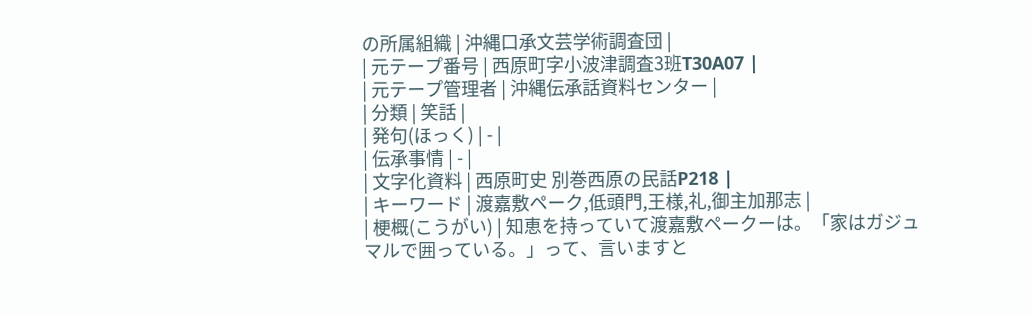の所属組織 | 沖縄口承文芸学術調査団 |
| 元テープ番号 | 西原町字小波津調査3班T30A07 |
| 元テープ管理者 | 沖縄伝承話資料センター |
| 分類 | 笑話 |
| 発句(ほっく) | - |
| 伝承事情 | - |
| 文字化資料 | 西原町史 別巻西原の民話P218 |
| キーワード | 渡嘉敷ペーク,低頭門,王様,礼,御主加那志 |
| 梗概(こうがい) | 知恵を持っていて渡嘉敷ペークーは。「家はガジュマルで囲っている。」って、言いますと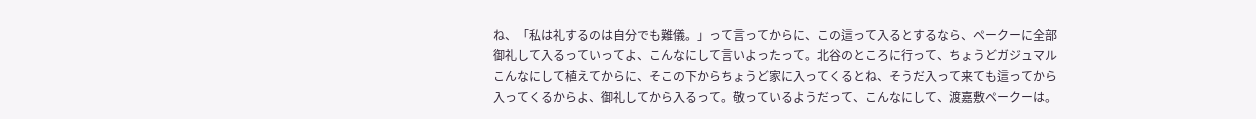ね、「私は礼するのは自分でも難儀。」って言ってからに、この這って入るとするなら、ペークーに全部御礼して入るっていってよ、こんなにして言いよったって。北谷のところに行って、ちょうどガジュマルこんなにして植えてからに、そこの下からちょうど家に入ってくるとね、そうだ入って来ても這ってから入ってくるからよ、御礼してから入るって。敬っているようだって、こんなにして、渡嘉敷ペークーは。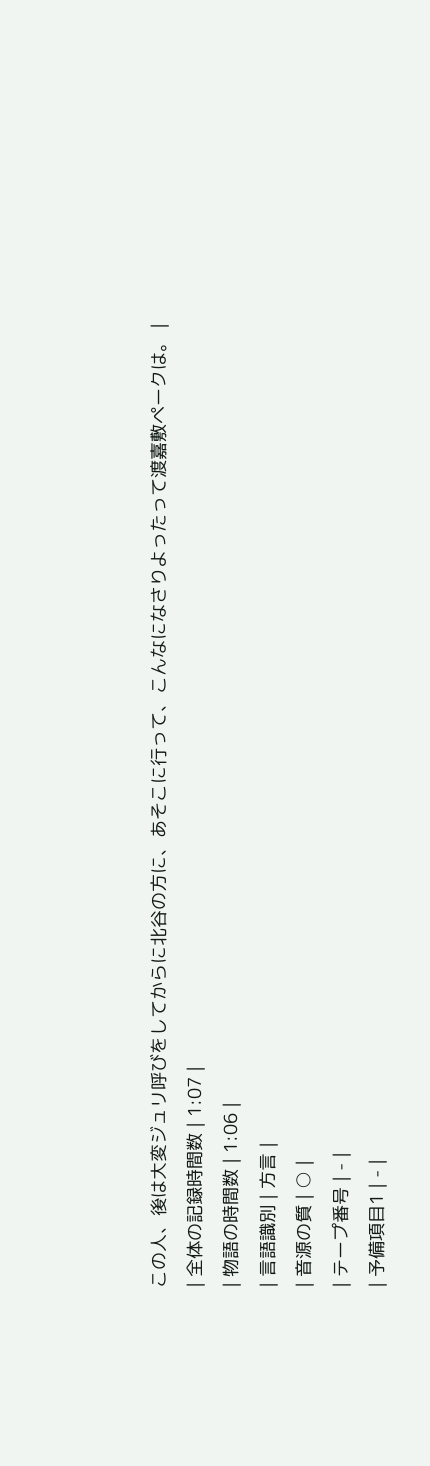この人、後は大変ジュリ呼びをしてからに北谷の方に、あそこに行って、こんなになさりよったって渡嘉敷ペークは。 |
| 全体の記録時間数 | 1:07 |
| 物語の時間数 | 1:06 |
| 言語識別 | 方言 |
| 音源の質 | ○ |
| テープ番号 | - |
| 予備項目1 | - |